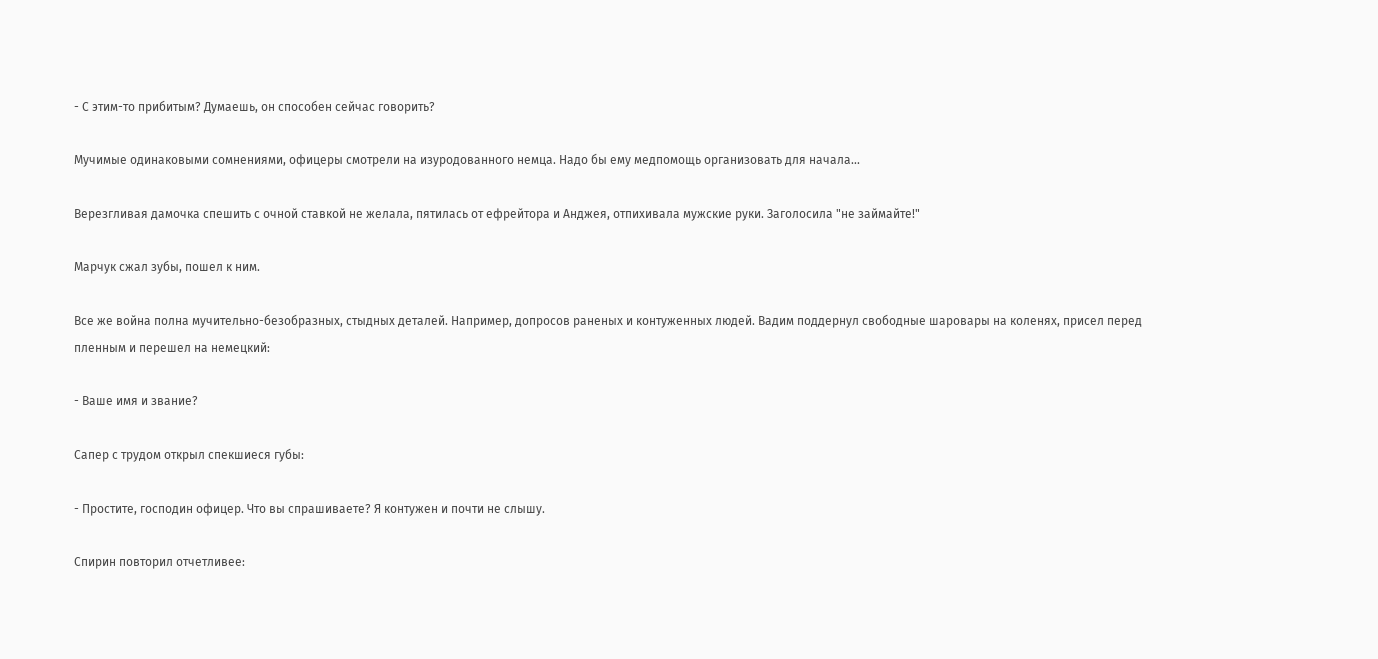- С этим-то прибитым? Думаешь, он способен сейчас говорить?

Мучимые одинаковыми сомнениями, офицеры смотрели на изуродованного немца. Надо бы ему медпомощь организовать для начала...

Верезгливая дамочка спешить с очной ставкой не желала, пятилась от ефрейтора и Анджея, отпихивала мужские руки. Заголосила "не займайте!"

Марчук сжал зубы, пошел к ним.

Все же война полна мучительно-безобразных, стыдных деталей. Например, допросов раненых и контуженных людей. Вадим поддернул свободные шаровары на коленях, присел перед пленным и перешел на немецкий:

- Ваше имя и звание?

Сапер с трудом открыл спекшиеся губы:

- Простите, господин офицер. Что вы спрашиваете? Я контужен и почти не слышу.

Спирин повторил отчетливее: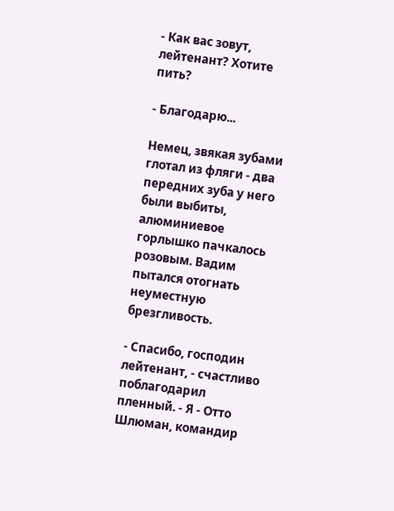- Как вас зовут, лейтенант? Хотите пить?

- Благодарю...

Немец, звякая зубами глотал из фляги - два передних зуба у него были выбиты, алюминиевое горлышко пачкалось розовым. Вадим пытался отогнать неуместную брезгливость.

- Спасибо, господин лейтенант, - счастливо поблагодарил пленный. - Я - Отто Шлюман, командир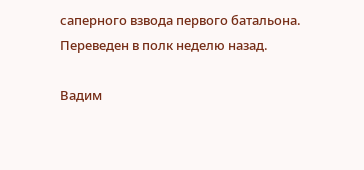саперного взвода первого батальона. Переведен в полк неделю назад.

Вадим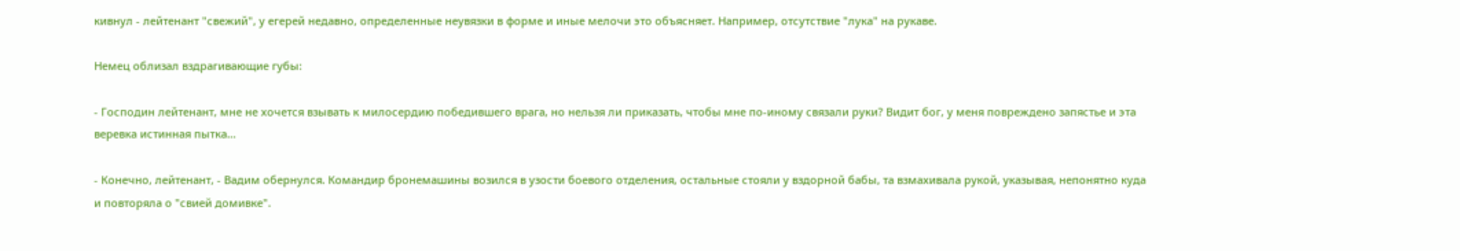кивнул - лейтенант "свежий", у егерей недавно, определенные неувязки в форме и иные мелочи это объясняет. Например, отсутствие "лука" на рукаве.

Немец облизал вздрагивающие губы:

- Господин лейтенант, мне не хочется взывать к милосердию победившего врага, но нельзя ли приказать, чтобы мне по-иному связали руки? Видит бог, у меня повреждено запястье и эта веревка истинная пытка...

- Конечно, лейтенант, - Вадим обернулся. Командир бронемашины возился в узости боевого отделения, остальные стояли у вздорной бабы, та взмахивала рукой, указывая, непонятно куда и повторяла о "свией домивке".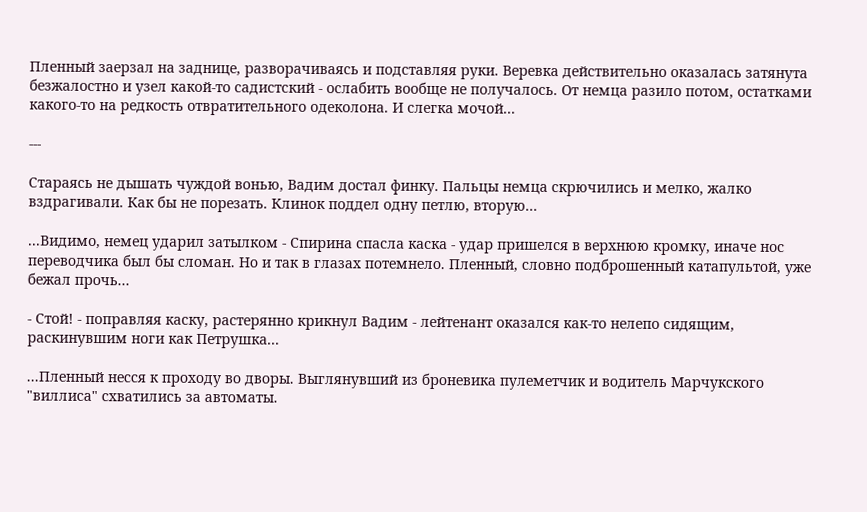Пленный заерзал на заднице, разворачиваясь и подставляя руки. Веревка действительно оказалась затянута безжалостно и узел какой-то садистский - ослабить вообще не получалось. От немца разило потом, остатками какого-то на редкость отвратительного одеколона. И слегка мочой...

---

Стараясь не дышать чуждой вонью, Вадим достал финку. Пальцы немца скрючились и мелко, жалко вздрагивали. Как бы не порезать. Клинок поддел одну петлю, вторую...

...Видимо, немец ударил затылком - Спирина спасла каска - удар пришелся в верхнюю кромку, иначе нос переводчика был бы сломан. Но и так в глазах потемнело. Пленный, словно подброшенный катапультой, уже бежал прочь...

- Стой! - поправляя каску, растерянно крикнул Вадим - лейтенант оказался как-то нелепо сидящим, раскинувшим ноги как Петрушка...

...Пленный несся к проходу во дворы. Выглянувший из броневика пулеметчик и водитель Марчукского "виллиса" схватились за автоматы.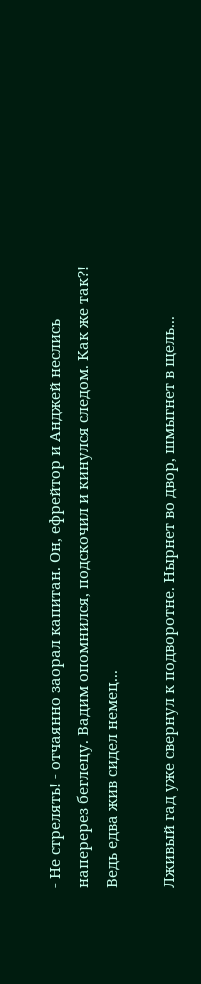- Не стрелять! - отчаянно заорал капитан. Он, ефрейтор и Анджей неслись наперерез беглецу. Вадим опомнился, подскочил и кинулся следом. Как же так?! Ведь едва жив сидел немец...

Лживый гад уже свернул к подворотне. Нырнет во двор, шмыгнет в щель...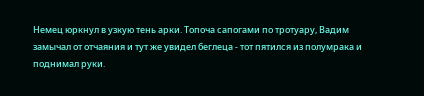Немец юркнул в узкую тень арки. Топоча сапогами по тротуару, Вадим замычал от отчаяния и тут же увидел беглеца - тот пятился из полумрака и поднимал руки.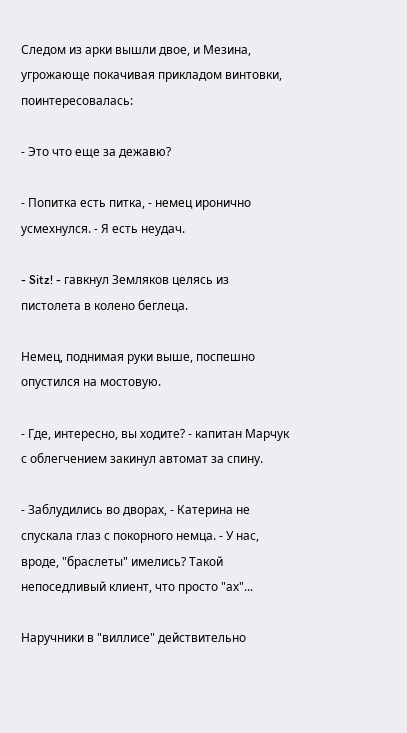Следом из арки вышли двое, и Мезина, угрожающе покачивая прикладом винтовки, поинтересовалась:

- Это что еще за дежавю?

- Попитка есть питка, - немец иронично усмехнулся. - Я есть неудач.

- Sitz! - гавкнул Земляков целясь из пистолета в колено беглеца.

Немец, поднимая руки выше, поспешно опустился на мостовую.

- Где, интересно, вы ходите? - капитан Марчук с облегчением закинул автомат за спину.

- Заблудились во дворах, - Катерина не спускала глаз с покорного немца. - У нас, вроде, "браслеты" имелись? Такой непоседливый клиент, что просто "ах"...

Наручники в "виллисе" действительно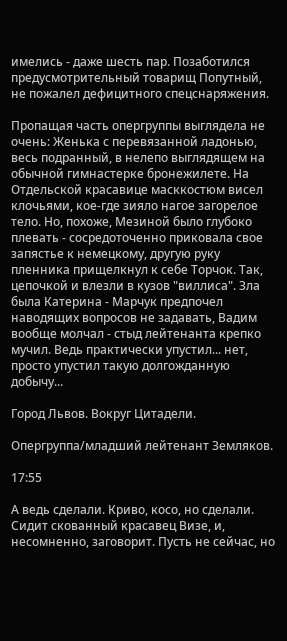имелись - даже шесть пар. Позаботился предусмотрительный товарищ Попутный, не пожалел дефицитного спецснаряжения.

Пропащая часть опергруппы выглядела не очень: Женька с перевязанной ладонью, весь подранный, в нелепо выглядящем на обычной гимнастерке бронежилете. На Отдельской красавице масккостюм висел клочьями, кое-где зияло нагое загорелое тело. Но, похоже, Мезиной было глубоко плевать - сосредоточенно приковала свое запястье к немецкому, другую руку пленника прищелкнул к себе Торчок. Так, цепочкой и влезли в кузов "виллиса". Зла была Катерина - Марчук предпочел наводящих вопросов не задавать, Вадим вообще молчал - стыд лейтенанта крепко мучил. Ведь практически упустил... нет, просто упустил такую долгожданную добычу...

Город Львов. Вокруг Цитадели.

Опергруппа/младший лейтенант Земляков.

17:55

А ведь сделали. Криво, косо, но сделали. Сидит скованный красавец Визе, и, несомненно, заговорит. Пусть не сейчас, но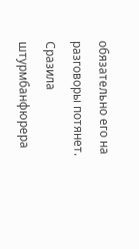обязательно его на разговоры потянет. Сразила штурмбанфюрера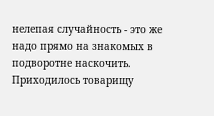нелепая случайность - это же надо прямо на знакомых в подворотне наскочить. Приходилось товарищу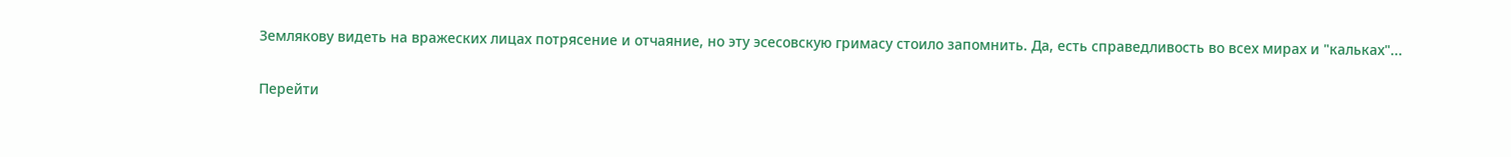Землякову видеть на вражеских лицах потрясение и отчаяние, но эту эсесовскую гримасу стоило запомнить. Да, есть справедливость во всех мирах и "кальках"...

Перейти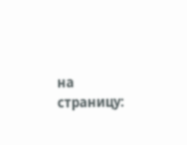на страницу: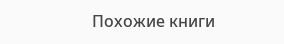Похожие книги